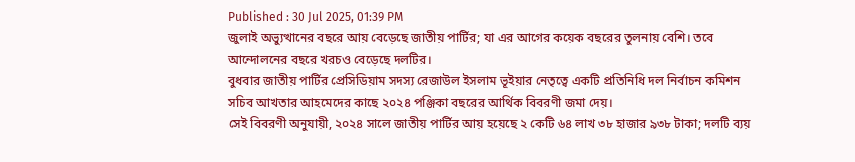Published : 30 Jul 2025, 01:39 PM
জুলাই অভ্যুত্থানের বছরে আয় বেড়েছে জাতীয় পার্টির; যা এর আগের কয়েক বছরের তুলনায় বেশি। তবে আন্দোলনের বছরে খরচও বেড়েছে দলটির।
বুধবার জাতীয় পার্টির প্রেসিডিয়াম সদস্য রেজাউল ইসলাম ভূইয়ার নেতৃত্বে একটি প্রতিনিধি দল নির্বাচন কমিশন সচিব আখতার আহমেদের কাছে ২০২৪ পঞ্জিকা বছরের আর্থিক বিবরণী জমা দেয়।
সেই বিবরণী অনুযায়ী, ২০২৪ সালে জাতীয় পার্টির আয় হয়েছে ২ কেটি ৬৪ লাখ ৩৮ হাজার ৯৩৮ টাকা; দলটি ব্যয়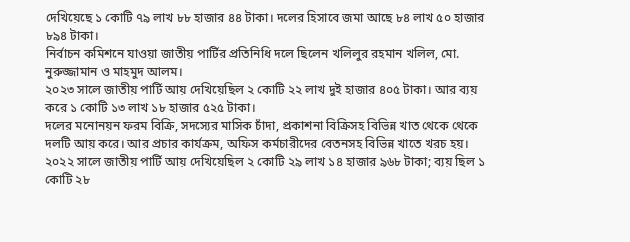দেখিয়েছে ১ কোটি ৭৯ লাখ ৮৮ হাজার ৪৪ টাকা। দলের হিসাবে জমা আছে ৮৪ লাখ ৫০ হাজার ৮৯৪ টাকা।
নির্বাচন কমিশনে যাওয়া জাতীয় পার্টির প্রতিনিধি দলে ছিলেন খলিলুর রহমান খলিল, মো. নুরুজ্জামান ও মাহমুদ আলম।
২০২৩ সালে জাতীয় পার্টি আয় দেখিয়েছিল ২ কোটি ২২ লাখ দুই হাজার ৪০৫ টাকা। আর ব্যয় করে ১ কোটি ১৩ লাখ ১৮ হাজার ৫২৫ টাকা।
দলের মনোনয়ন ফরম বিক্রি, সদস্যের মাসিক চাঁদা, প্রকাশনা বিক্রিসহ বিভিন্ন খাত থেকে থেকে দলটি আয় করে। আর প্রচার কার্যক্রম, অফিস কর্মচারীদের বেতনসহ বিভিন্ন খাতে খরচ হয়।
২০২২ সালে জাতীয় পার্টি আয় দেখিয়েছিল ২ কোটি ২৯ লাখ ১৪ হাজার ৯৬৮ টাকা; ব্যয় ছিল ১ কোটি ২৮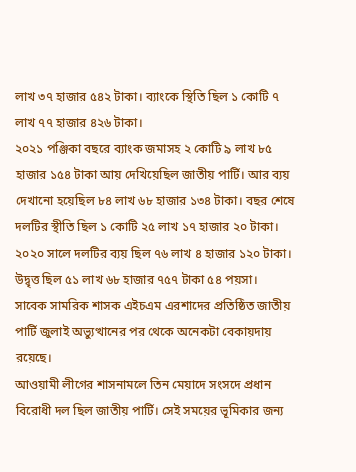লাখ ৩৭ হাজার ৫৪২ টাকা। ব্যাংকে স্থিতি ছিল ১ কোটি ৭ লাখ ৭৭ হাজার ৪২৬ টাকা।
২০২১ পঞ্জিকা বছরে ব্যাংক জমাসহ ২ কোটি ৯ লাখ ৮৫ হাজার ১৫৪ টাকা আয় দেখিয়েছিল জাতীয় পার্টি। আর ব্যয় দেখানো হয়েছিল ৮৪ লাখ ৬৮ হাজার ১৩৪ টাকা। বছর শেষে দলটির স্থীতি ছিল ১ কোটি ২৫ লাখ ১৭ হাজার ২০ টাকা।
২০২০ সালে দলটির ব্যয় ছিল ৭৬ লাখ ৪ হাজার ১২০ টাকা। উদ্বৃত্ত ছিল ৫১ লাখ ৬৮ হাজার ৭৫৭ টাকা ৫৪ পয়সা।
সাবেক সামরিক শাসক এইচএম এরশাদের প্রতিষ্ঠিত জাতীয় পার্টি জুলাই অভ্যুত্থানের পর থেকে অনেকটা বেকায়দায় রয়েছে।
আওয়ামী লীগের শাসনামলে তিন মেয়াদে সংসদে প্রধান বিরোধী দল ছিল জাতীয় পার্টি। সেই সময়ের ভূমিকার জন্য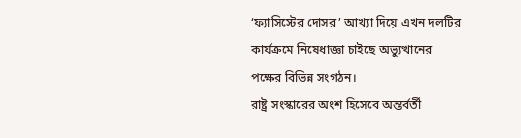‘ফ্যাসিস্টের দোসর’ আখ্যা দিয়ে এখন দলটির কার্যক্রমে নিষেধাজ্ঞা চাইছে অভ্যুত্থানের পক্ষের বিভিন্ন সংগঠন।
রাষ্ট্র সংস্কারের অংশ হিসেবে অন্তর্বর্তী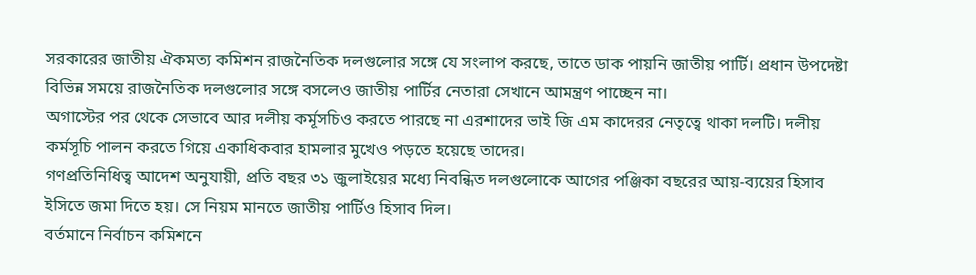সরকারের জাতীয় ঐকমত্য কমিশন রাজনৈতিক দলগুলোর সঙ্গে যে সংলাপ করছে, তাতে ডাক পায়নি জাতীয় পার্টি। প্রধান উপদেষ্টা বিভিন্ন সময়ে রাজনৈতিক দলগুলোর সঙ্গে বসলেও জাতীয় পার্টির নেতারা সেখানে আমন্ত্রণ পাচ্ছেন না।
অগাস্টের পর থেকে সেভাবে আর দলীয় কর্মূসচিও করতে পারছে না এরশাদের ভাই জি এম কাদেরর নেতৃত্বে থাকা দলটি। দলীয় কর্মসূচি পালন করতে গিয়ে একাধিকবার হামলার মুখেও পড়তে হয়েছে তাদের।
গণপ্রতিনিধিত্ব আদেশ অনুযায়ী, প্রতি বছর ৩১ জুলাইয়ের মধ্যে নিবন্ধিত দলগুলোকে আগের পঞ্জিকা বছরের আয়-ব্যয়ের হিসাব ইসিতে জমা দিতে হয়। সে নিয়ম মানতে জাতীয় পার্টিও হিসাব দিল।
বর্তমানে নির্বাচন কমিশনে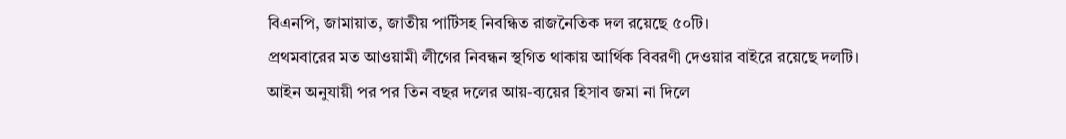বিএনপি, জামায়াত, জাতীয় পার্টিসহ নিবন্ধিত রাজনৈতিক দল রয়েছে ৫০টি।
প্রথমবারের মত আওয়ামী লীগের নিবন্ধন স্থগিত থাকায় আর্থিক বিবরণী দেওয়ার বাইরে রয়েছে দলটি।
আইন অনুযায়ী পর পর তিন বছর দলের আয়-ব্যয়ের হিসাব জমা না দিলে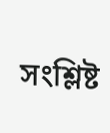সংশ্লিষ্ট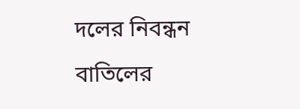দলের নিবন্ধন বাতিলের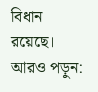বিধান রয়েছে।
আরও পড়ুন: